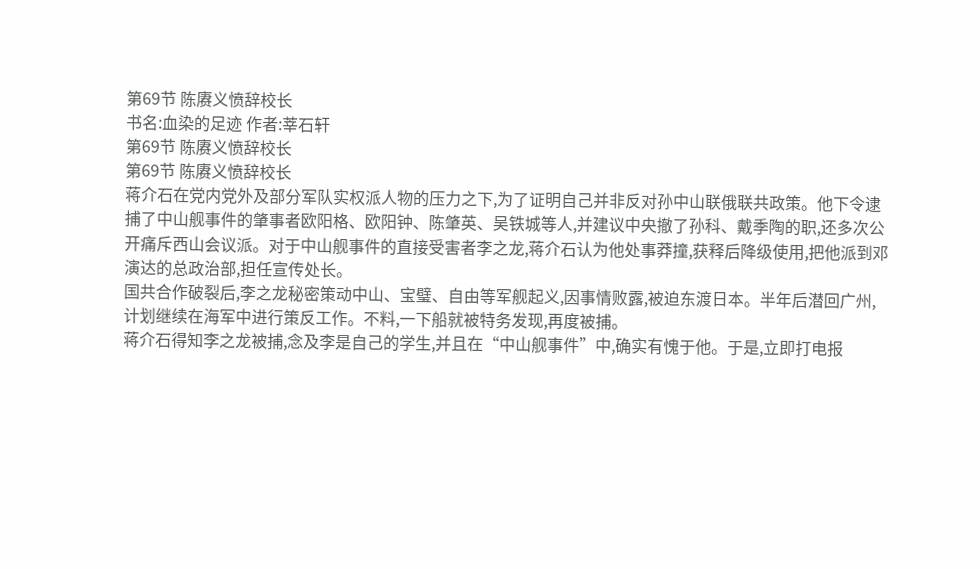第69节 陈赓义愤辞校长
书名:血染的足迹 作者:莘石轩
第69节 陈赓义愤辞校长
第69节 陈赓义愤辞校长
蒋介石在党内党外及部分军队实权派人物的压力之下,为了证明自己并非反对孙中山联俄联共政策。他下令逮捕了中山舰事件的肇事者欧阳格、欧阳钟、陈肇英、吴铁城等人,并建议中央撤了孙科、戴季陶的职,还多次公开痛斥西山会议派。对于中山舰事件的直接受害者李之龙,蒋介石认为他处事莽撞,获释后降级使用,把他派到邓演达的总政治部,担任宣传处长。
国共合作破裂后,李之龙秘密策动中山、宝璧、自由等军舰起义,因事情败露,被迫东渡日本。半年后潜回广州,计划继续在海军中进行策反工作。不料,一下船就被特务发现,再度被捕。
蒋介石得知李之龙被捕,念及李是自己的学生,并且在“中山舰事件”中,确实有愧于他。于是,立即打电报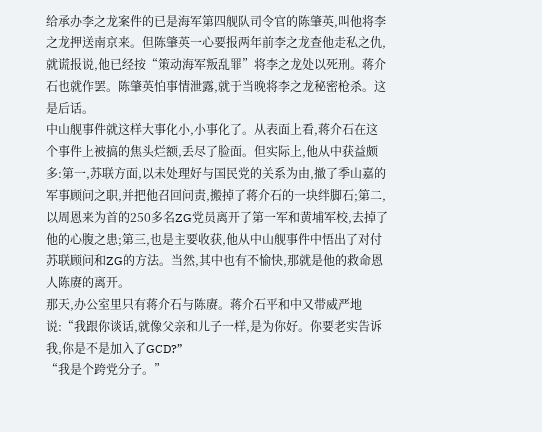给承办李之龙案件的已是海军第四舰队司令官的陈肇英,叫他将李之龙押送南京来。但陈肇英一心要报两年前李之龙查他走私之仇,就谎报说,他已经按“策动海军叛乱罪”将李之龙处以死刑。蒋介石也就作罢。陈肇英怕事情泄露,就于当晚将李之龙秘密枪杀。这是后话。
中山舰事件就这样大事化小,小事化了。从表面上看,蒋介石在这个事件上被搞的焦头烂额,丢尽了脸面。但实际上,他从中获益颇多:第一,苏联方面,以未处理好与国民党的关系为由,撤了季山嘉的军事顾问之职,并把他召回问责,搬掉了蒋介石的一块绊脚石;第二,以周恩来为首的250多名ZG党员离开了第一军和黄埔军校,去掉了他的心腹之患;第三,也是主要收获,他从中山舰事件中悟出了对付苏联顾问和ZG的方法。当然,其中也有不愉快,那就是他的救命恩人陈赓的离开。
那天,办公室里只有蒋介石与陈赓。蒋介石平和中又带威严地说:“我跟你谈话,就像父亲和儿子一样,是为你好。你要老实告诉我,你是不是加入了GCD?”
“我是个跨党分子。”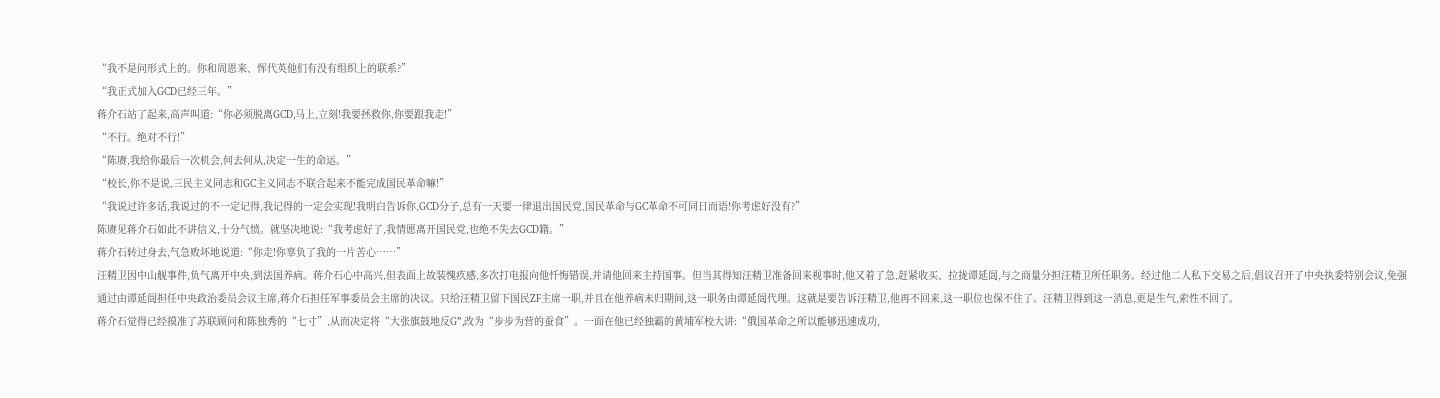“我不是问形式上的。你和周恩来、恽代英他们有没有组织上的联系?”
“我正式加入GCD已经三年。”
蒋介石站了起来,高声叫道:“你必须脱离GCD,马上,立刻!我要拯救你,你要跟我走!”
“不行。绝对不行!”
“陈赓,我给你最后一次机会,何去何从,决定一生的命运。”
“校长,你不是说,三民主义同志和GC主义同志不联合起来不能完成国民革命嘛!”
“我说过许多话,我说过的不一定记得,我记得的一定会实现!我明白告诉你,GCD分子,总有一天要一律退出国民党,国民革命与GC革命不可同日而语!你考虑好没有?”
陈赓见蒋介石如此不讲信义,十分气愤。就坚决地说:“我考虑好了,我情愿离开国民党,也绝不失去GCD籍。”
蒋介石转过身去,气急败坏地说道:“你走!你辜负了我的一片苦心……”
汪精卫因中山舰事件,负气离开中央,到法国养病。蒋介石心中高兴,但表面上故装愧疚感,多次打电报向他忏悔错误,并请他回来主持国事。但当其得知汪精卫准备回来视事时,他又着了急,赶紧收买、拉拢谭延闿,与之商量分担汪精卫所任职务。经过他二人私下交易之后,倡议召开了中央执委特别会议,免强通过由谭延闿担任中央政治委员会议主席,蒋介石担任军事委员会主席的决议。只给汪精卫留下国民ZF主席一职,并且在他养病未归期间,这一职务由谭延闿代理。这就是要告诉汪精卫,他再不回来,这一职位也保不住了。汪精卫得到这一消息,更是生气,索性不回了。
蒋介石觉得已经摸准了苏联顾问和陈独秀的“七寸”,从而决定将“大张旗鼓地反G”,改为“步步为营的蚕食”。一面在他已经独霸的黄埔军校大讲:“俄国革命之所以能够迅速成功,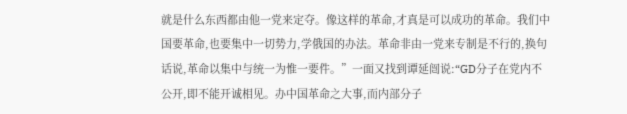就是什么东西都由他一党来定夺。像这样的革命,才真是可以成功的革命。我们中国要革命,也要集中一切势力,学俄国的办法。革命非由一党来专制是不行的,换句话说,革命以集中与统一为惟一要件。”一面又找到谭延闿说:“GD分子在党内不公开,即不能开诚相见。办中国革命之大事,而内部分子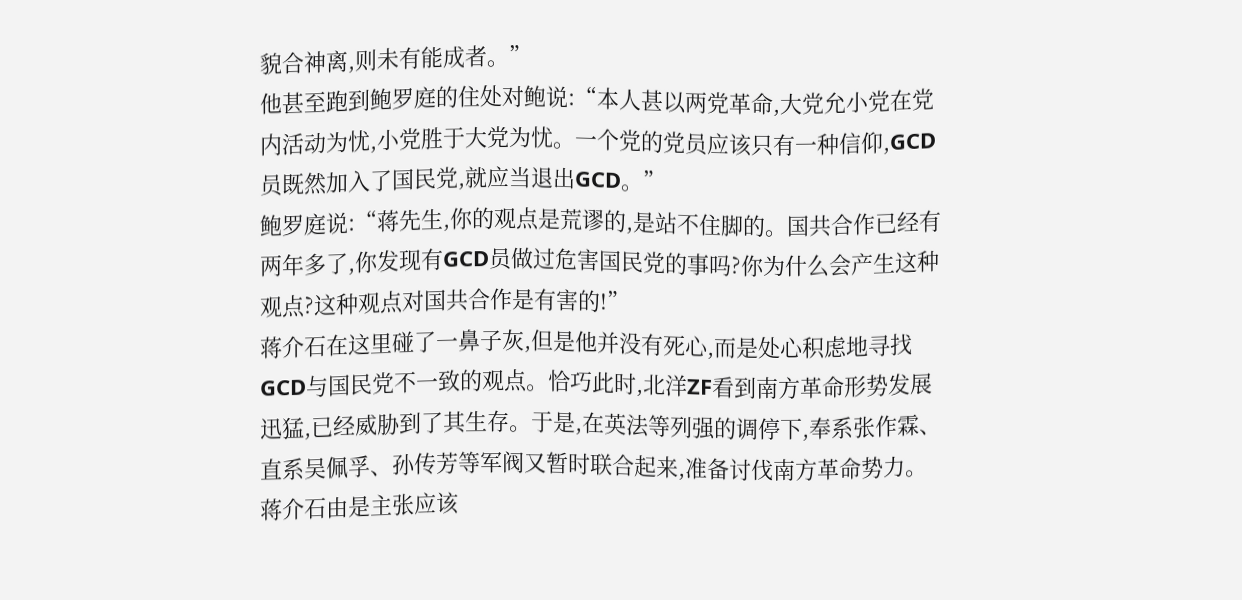貌合神离,则未有能成者。”
他甚至跑到鲍罗庭的住处对鲍说:“本人甚以两党革命,大党允小党在党内活动为忧,小党胜于大党为忧。一个党的党员应该只有一种信仰,GCD员既然加入了国民党,就应当退出GCD。”
鲍罗庭说:“蒋先生,你的观点是荒谬的,是站不住脚的。国共合作已经有两年多了,你发现有GCD员做过危害国民党的事吗?你为什么会产生这种观点?这种观点对国共合作是有害的!”
蒋介石在这里碰了一鼻子灰,但是他并没有死心,而是处心积虑地寻找GCD与国民党不一致的观点。恰巧此时,北洋ZF看到南方革命形势发展迅猛,已经威胁到了其生存。于是,在英法等列强的调停下,奉系张作霖、直系吴佩孚、孙传芳等军阀又暂时联合起来,准备讨伐南方革命势力。
蒋介石由是主张应该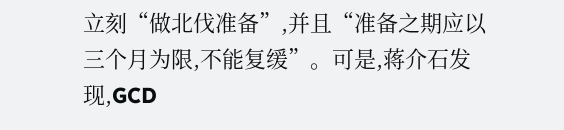立刻“做北伐准备”,并且“准备之期应以三个月为限,不能复缓”。可是,蒋介石发现,GCD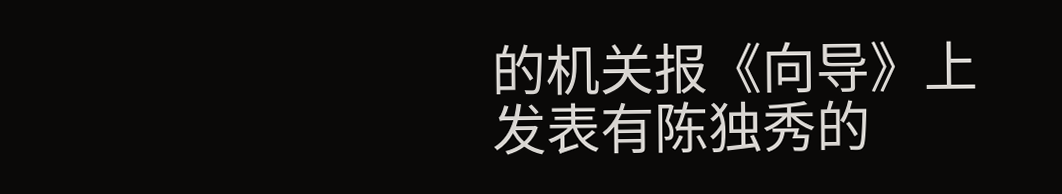的机关报《向导》上发表有陈独秀的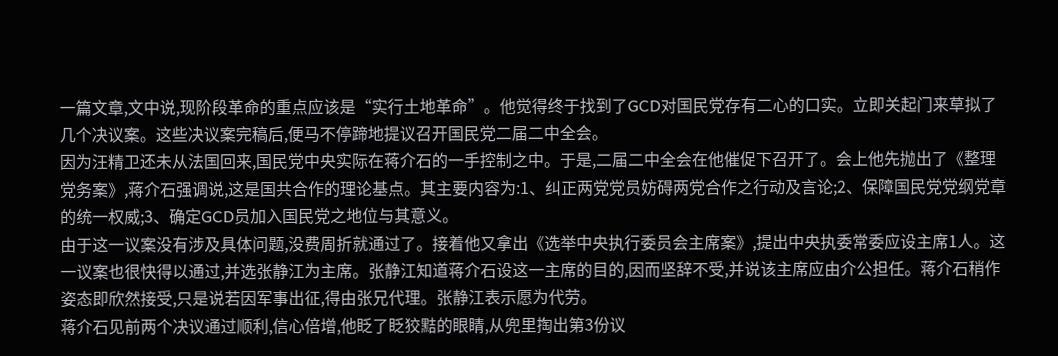一篇文章,文中说,现阶段革命的重点应该是“实行土地革命”。他觉得终于找到了GCD对国民党存有二心的口实。立即关起门来草拟了几个决议案。这些决议案完稿后,便马不停蹄地提议召开国民党二届二中全会。
因为汪精卫还未从法国回来,国民党中央实际在蒋介石的一手控制之中。于是,二届二中全会在他催促下召开了。会上他先抛出了《整理党务案》,蒋介石强调说,这是国共合作的理论基点。其主要内容为:1、纠正两党党员妨碍两党合作之行动及言论;2、保障国民党党纲党章的统一权威;3、确定GCD员加入国民党之地位与其意义。
由于这一议案没有涉及具体问题,没费周折就通过了。接着他又拿出《选举中央执行委员会主席案》,提出中央执委常委应设主席1人。这一议案也很快得以通过,并选张静江为主席。张静江知道蒋介石设这一主席的目的,因而坚辞不受,并说该主席应由介公担任。蒋介石稍作姿态即欣然接受,只是说若因军事出征,得由张兄代理。张静江表示愿为代劳。
蒋介石见前两个决议通过顺利,信心倍增,他眨了眨狡黠的眼睛,从兜里掏出第3份议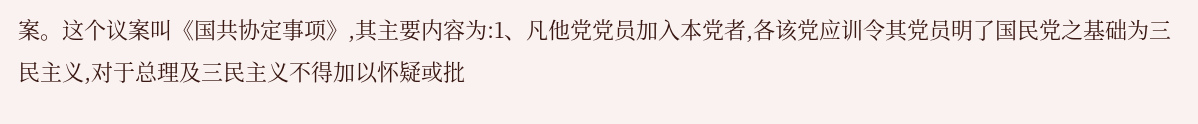案。这个议案叫《国共协定事项》,其主要内容为:1、凡他党党员加入本党者,各该党应训令其党员明了国民党之基础为三民主义,对于总理及三民主义不得加以怀疑或批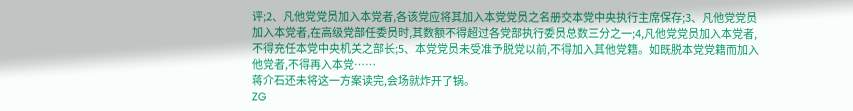评;2、凡他党党员加入本党者,各该党应将其加入本党党员之名册交本党中央执行主席保存;3、凡他党党员加入本党者,在高级党部任委员时,其数额不得超过各党部执行委员总数三分之一;4,凡他党党员加入本党者,不得充任本党中央机关之部长;5、本党党员未受准予脱党以前,不得加入其他党籍。如既脱本党党籍而加入他党者,不得再入本党……
蒋介石还未将这一方案读完,会场就炸开了锅。
ZG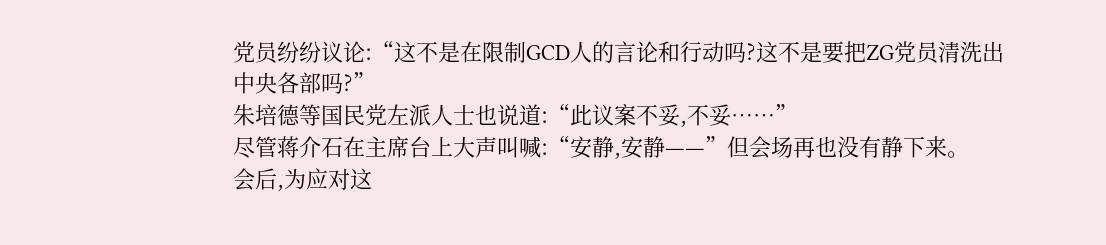党员纷纷议论:“这不是在限制GCD人的言论和行动吗?这不是要把ZG党员清洗出中央各部吗?”
朱培德等国民党左派人士也说道:“此议案不妥,不妥……”
尽管蒋介石在主席台上大声叫喊:“安静,安静——”但会场再也没有静下来。
会后,为应对这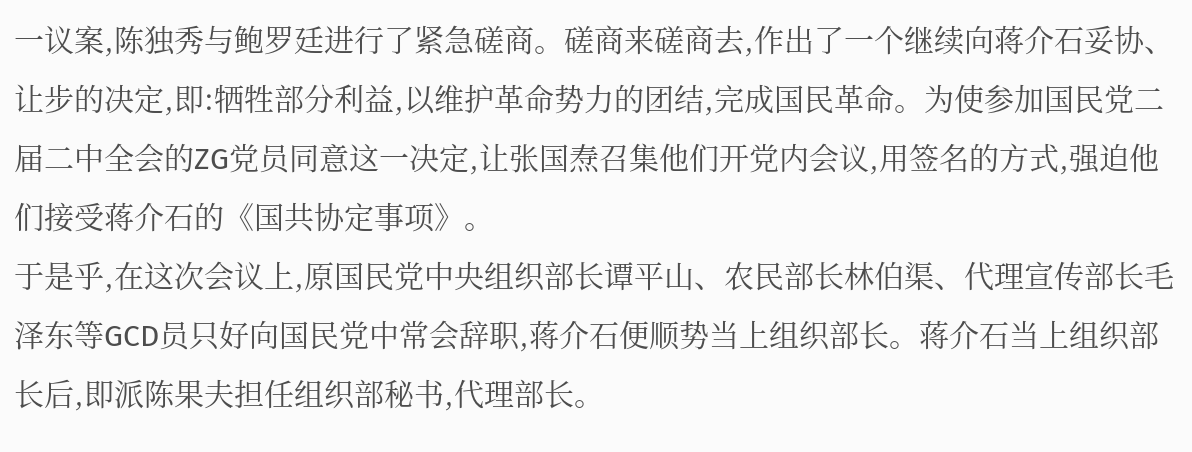一议案,陈独秀与鲍罗廷进行了紧急磋商。磋商来磋商去,作出了一个继续向蒋介石妥协、让步的决定,即:牺牲部分利益,以维护革命势力的团结,完成国民革命。为使参加国民党二届二中全会的ZG党员同意这一决定,让张国焘召集他们开党内会议,用签名的方式,强迫他们接受蒋介石的《国共协定事项》。
于是乎,在这次会议上,原国民党中央组织部长谭平山、农民部长林伯渠、代理宣传部长毛泽东等GCD员只好向国民党中常会辞职,蒋介石便顺势当上组织部长。蒋介石当上组织部长后,即派陈果夫担任组织部秘书,代理部长。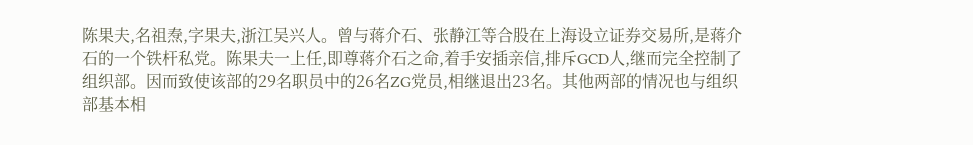陈果夫,名祖焘,字果夫,浙江吴兴人。曾与蒋介石、张静江等合股在上海设立证券交易所,是蒋介石的一个铁杆私党。陈果夫一上任,即尊蒋介石之命,着手安插亲信,排斥GCD人,继而完全控制了组织部。因而致使该部的29名职员中的26名ZG党员,相继退出23名。其他两部的情况也与组织部基本相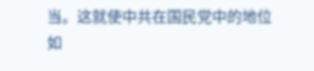当。这就使中共在国民党中的地位如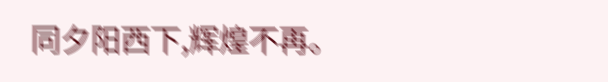同夕阳西下,辉煌不再。